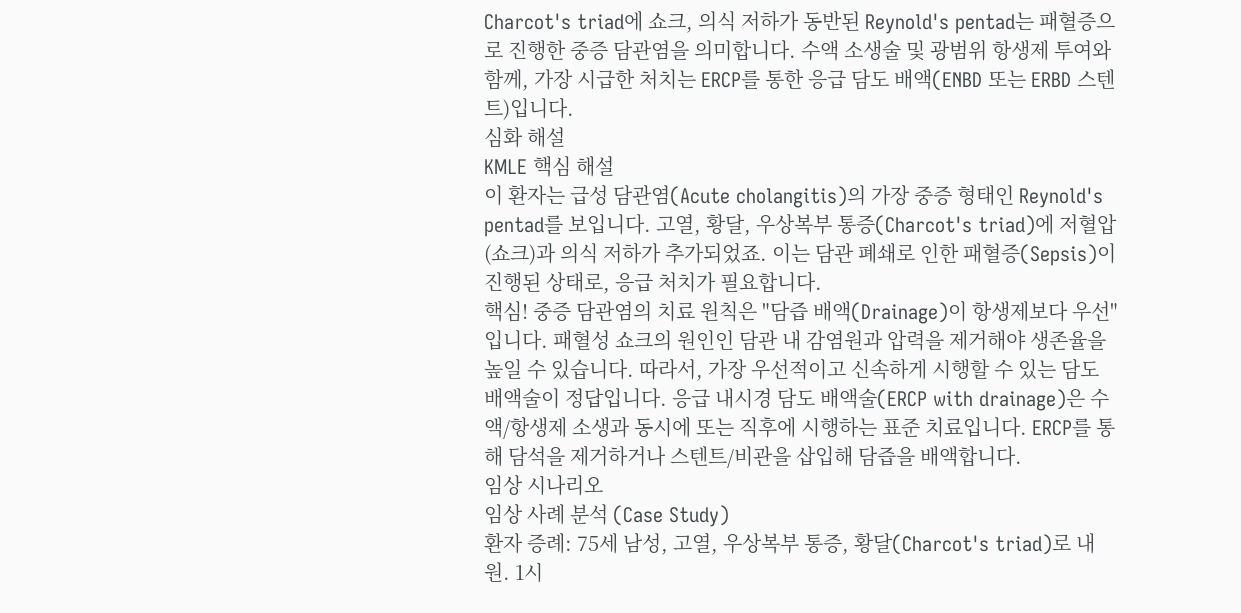Charcot's triad에 쇼크, 의식 저하가 동반된 Reynold's pentad는 패혈증으로 진행한 중증 담관염을 의미합니다. 수액 소생술 및 광범위 항생제 투여와 함께, 가장 시급한 처치는 ERCP를 통한 응급 담도 배액(ENBD 또는 ERBD 스텐트)입니다.
심화 해설
KMLE 핵심 해설
이 환자는 급성 담관염(Acute cholangitis)의 가장 중증 형태인 Reynold's pentad를 보입니다. 고열, 황달, 우상복부 통증(Charcot's triad)에 저혈압(쇼크)과 의식 저하가 추가되었죠. 이는 담관 폐쇄로 인한 패혈증(Sepsis)이 진행된 상태로, 응급 처치가 필요합니다.
핵심! 중증 담관염의 치료 원칙은 "담즙 배액(Drainage)이 항생제보다 우선"입니다. 패혈성 쇼크의 원인인 담관 내 감염원과 압력을 제거해야 생존율을 높일 수 있습니다. 따라서, 가장 우선적이고 신속하게 시행할 수 있는 담도 배액술이 정답입니다. 응급 내시경 담도 배액술(ERCP with drainage)은 수액/항생제 소생과 동시에 또는 직후에 시행하는 표준 치료입니다. ERCP를 통해 담석을 제거하거나 스텐트/비관을 삽입해 담즙을 배액합니다.
임상 시나리오
임상 사례 분석 (Case Study)
환자 증례: 75세 남성, 고열, 우상복부 통증, 황달(Charcot's triad)로 내원. 1시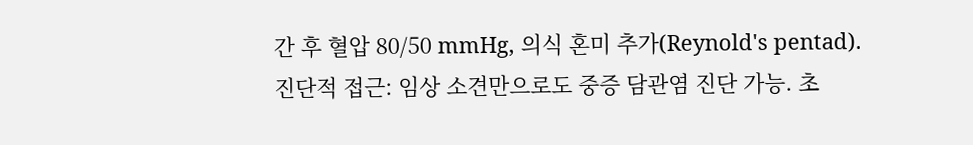간 후 혈압 80/50 mmHg, 의식 혼미 추가(Reynold's pentad).
진단적 접근: 임상 소견만으로도 중증 담관염 진단 가능. 초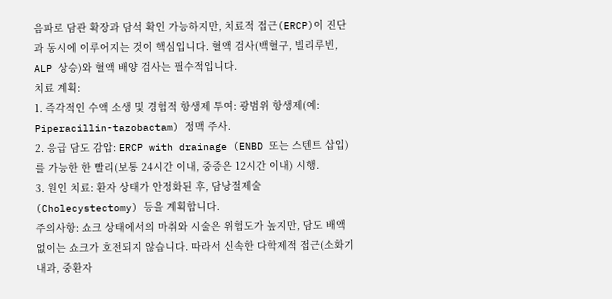음파로 담관 확장과 담석 확인 가능하지만, 치료적 접근(ERCP)이 진단과 동시에 이루어지는 것이 핵심입니다. 혈액 검사(백혈구, 빌리루빈, ALP 상승)와 혈액 배양 검사는 필수적입니다.
치료 계획:
1. 즉각적인 수액 소생 및 경험적 항생제 투여: 광범위 항생제(예: Piperacillin-tazobactam) 정맥 주사.
2. 응급 담도 감압: ERCP with drainage (ENBD 또는 스텐트 삽입)를 가능한 한 빨리(보통 24시간 이내, 중증은 12시간 이내) 시행.
3. 원인 치료: 환자 상태가 안정화된 후, 담낭절제술(Cholecystectomy) 등을 계획합니다.
주의사항: 쇼크 상태에서의 마취와 시술은 위험도가 높지만, 담도 배액 없이는 쇼크가 호전되지 않습니다. 따라서 신속한 다학제적 접근(소화기내과, 중환자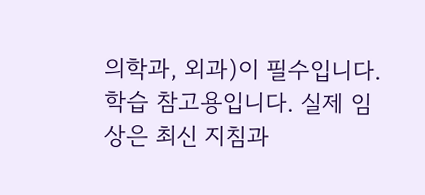의학과, 외과)이 필수입니다.
학습 참고용입니다. 실제 임상은 최신 지침과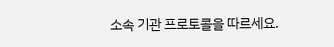소속 기관 프로토콜을 따르세요.